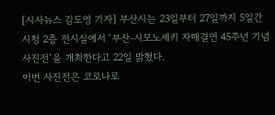[시사뉴스 김도영 기자] 부산시는 23일부터 27일까지 5일간 시청 2층 전시실에서 ‘부산-시모노세키 자매결연 45주년 기념 사진전’을 개최한다고 22일 밝혔다.
이번 사진전은 코로나로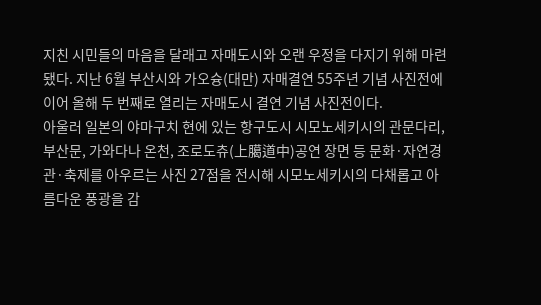지친 시민들의 마음을 달래고 자매도시와 오랜 우정을 다지기 위해 마련됐다. 지난 6월 부산시와 가오슝(대만) 자매결연 55주년 기념 사진전에 이어 올해 두 번째로 열리는 자매도시 결연 기념 사진전이다.
아울러 일본의 야마구치 현에 있는 항구도시 시모노세키시의 관문다리, 부산문, 가와다나 온천, 조로도츄(上臈道中)공연 장면 등 문화·자연경관·축제를 아우르는 사진 27점을 전시해 시모노세키시의 다채롭고 아름다운 풍광을 감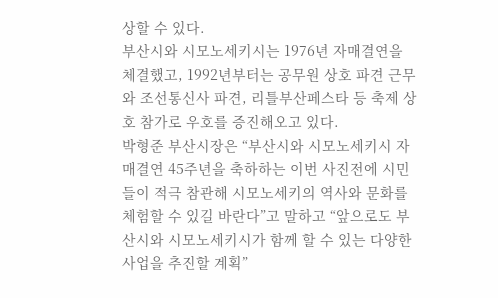상할 수 있다.
부산시와 시모노세키시는 1976년 자매결연을 체결했고, 1992년부터는 공무원 상호 파견 근무와 조선통신사 파견, 리틀부산페스타 등 축제 상호 참가로 우호를 증진해오고 있다.
박형준 부산시장은 “부산시와 시모노세키시 자매결연 45주년을 축하하는 이번 사진전에 시민들이 적극 참관해 시모노세키의 역사와 문화를 체험할 수 있길 바란다”고 말하고 “앞으로도 부산시와 시모노세키시가 함께 할 수 있는 다양한 사업을 추진할 계획”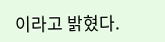이라고 밝혔다.